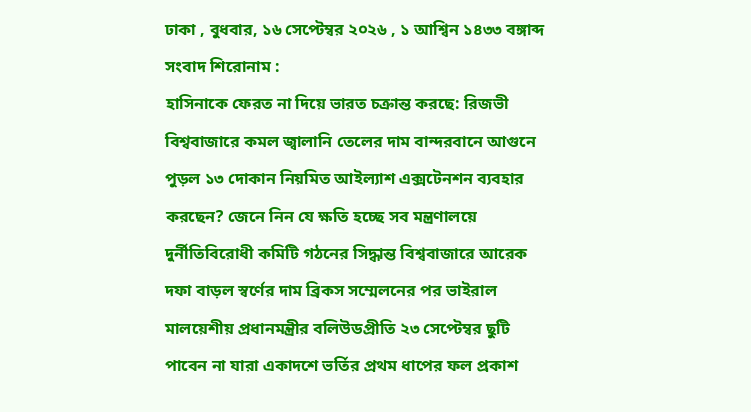ঢাকা , বুধবার, ১৬ সেপ্টেম্বর ২০২৬ , ১ আশ্বিন ১৪৩৩ বঙ্গাব্দ
সংবাদ শিরোনাম :
হাসিনাকে ফেরত না দিয়ে ভারত চক্রান্ত করছে: রিজভী বিশ্ববাজারে কমল জ্বালানি তেলের দাম বান্দরবানে আগুনে পুড়ল ১৩ দোকান নিয়মিত আইল্যাশ এক্সটেনশন ব্যবহার করছেন? জেনে নিন যে ক্ষতি হচ্ছে সব মন্ত্রণালয়ে দুর্নীতিবিরোধী কমিটি গঠনের সিদ্ধান্ত বিশ্ববাজারে আরেক দফা বাড়ল স্বর্ণের দাম ব্রিকস সম্মেলনের পর ভাইরাল মালয়েশীয় প্রধানমন্ত্রীর বলিউডপ্রীতি ২৩ সেপ্টেম্বর ছুটি পাবেন না যারা একাদশে ভর্তির প্রথম ধাপের ফল প্রকাশ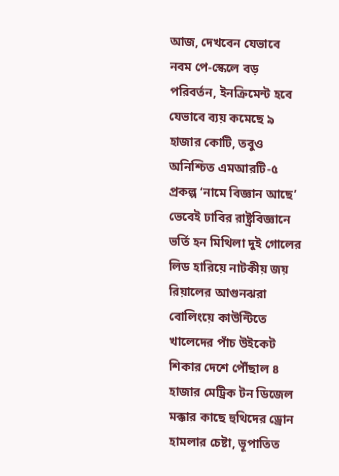আজ, দেখবেন যেভাবে নবম পে-স্কেলে বড় পরিবর্তন, ইনক্রিমেন্ট হবে যেভাবে ব্যয় কমেছে ৯ হাজার কোটি, তবুও অনিশ্চিত এমআরটি-৫ প্রকল্প ‘নামে বিজ্ঞান আছে’ ভেবেই ঢাবির রাষ্ট্রবিজ্ঞানে ভর্তি হন মিথিলা দুই গোলের লিড হারিয়ে নাটকীয় জয় রিয়ালের আগুনঝরা বোলিংয়ে কাউন্টিতে খালেদের পাঁচ উইকেট শিকার দেশে পৌঁছাল ৪ হাজার মেট্রিক টন ডিজেল মক্কার কাছে হুথিদের ড্রোন হামলার চেষ্টা, ভূপাতিত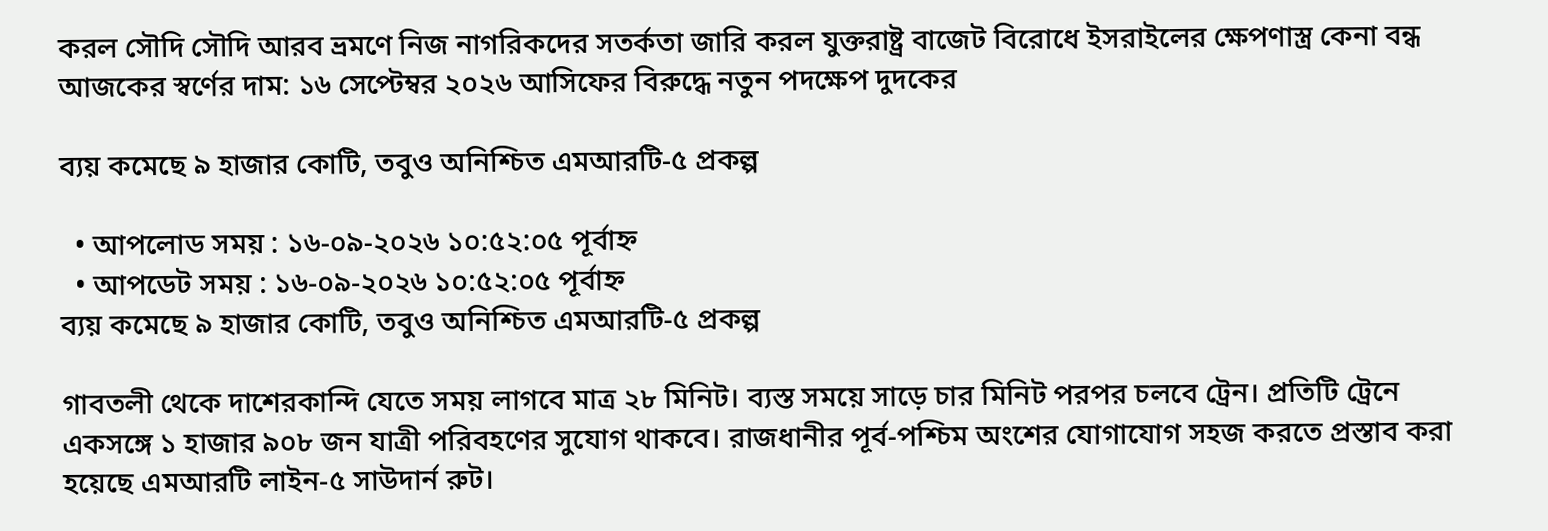করল সৌদি সৌদি আরব ভ্রমণে নিজ নাগরিকদের সতর্কতা জারি করল যুক্তরাষ্ট্র বাজেট বিরোধে ইসরাইলের ক্ষেপণাস্ত্র কেনা বন্ধ আজকের স্বর্ণের দাম: ১৬ সেপ্টেম্বর ২০২৬ আসিফের বিরুদ্ধে নতুন পদক্ষেপ দুদকের

ব্যয় কমেছে ৯ হাজার কোটি, তবুও অনিশ্চিত এমআরটি-৫ প্রকল্প

  • আপলোড সময় : ১৬-০৯-২০২৬ ১০:৫২:০৫ পূর্বাহ্ন
  • আপডেট সময় : ১৬-০৯-২০২৬ ১০:৫২:০৫ পূর্বাহ্ন
ব্যয় কমেছে ৯ হাজার কোটি, তবুও অনিশ্চিত এমআরটি-৫ প্রকল্প

গাবতলী থেকে দাশেরকান্দি যেতে সময় লাগবে মাত্র ২৮ মিনিট। ব্যস্ত সময়ে সাড়ে চার মিনিট পরপর চলবে ট্রেন। প্রতিটি ট্রেনে একসঙ্গে ১ হাজার ৯০৮ জন যাত্রী পরিবহণের সুযোগ থাকবে। রাজধানীর পূর্ব-পশ্চিম অংশের যোগাযোগ সহজ করতে প্রস্তাব করা হয়েছে এমআরটি লাইন-৫ সাউদার্ন রুট।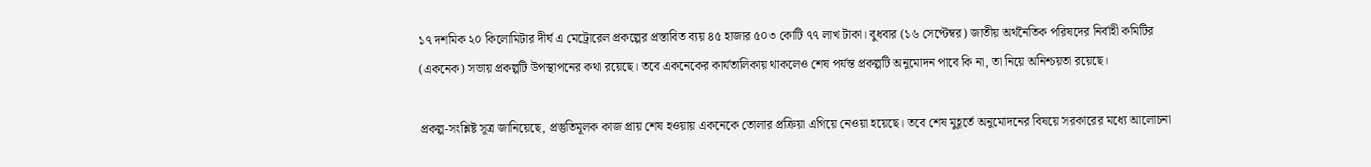১৭ দশমিক ২০ কিলোমিটার দীর্ঘ এ মেট্রোরেল প্রকল্পের প্রস্তাবিত ব্যয় ৪৫ হাজার ৫০৩ কোটি ৭৭ লাখ টাকা। বুধবার (১৬ সেপ্টেম্বর) জাতীয় অর্থনৈতিক পরিষদের নির্বাহী কমিটির (একনেক) সভায় প্রকল্পটি উপস্থাপনের কথা রয়েছে। তবে একনেকের কার্যতালিকায় থাকলেও শেষ পর্যন্ত প্রকল্পটি অনুমোদন পাবে কি না, তা নিয়ে অনিশ্চয়তা রয়েছে।

প্রকল্প-সংশ্লিষ্ট সূত্র জানিয়েছে, প্রস্তুতিমূলক কাজ প্রায় শেষ হওয়ায় একনেকে তোলার প্রক্রিয়া এগিয়ে নেওয়া হয়েছে। তবে শেষ মুহূর্তে অনুমোদনের বিষয়ে সরকারের মধ্যে আলোচনা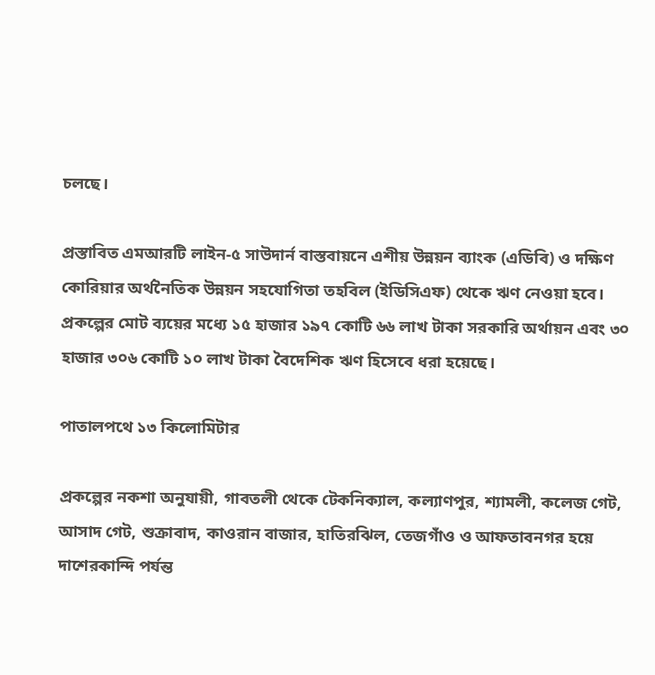চলছে।

প্রস্তাবিত এমআরটি লাইন-৫ সাউদার্ন বাস্তবায়নে এশীয় উন্নয়ন ব্যাংক (এডিবি) ও দক্ষিণ কোরিয়ার অর্থনৈতিক উন্নয়ন সহযোগিতা তহবিল (ইডিসিএফ) থেকে ঋণ নেওয়া হবে। প্রকল্পের মোট ব্যয়ের মধ্যে ১৫ হাজার ১৯৭ কোটি ৬৬ লাখ টাকা সরকারি অর্থায়ন এবং ৩০ হাজার ৩০৬ কোটি ১০ লাখ টাকা বৈদেশিক ঋণ হিসেবে ধরা হয়েছে।

পাতালপথে ১৩ কিলোমিটার

প্রকল্পের নকশা অনুযায়ী, গাবতলী থেকে টেকনিক্যাল, কল্যাণপুর, শ্যামলী, কলেজ গেট, আসাদ গেট, শুক্রাবাদ, কাওরান বাজার, হাতিরঝিল, তেজগাঁও ও আফতাবনগর হয়ে দাশেরকান্দি পর্যন্ত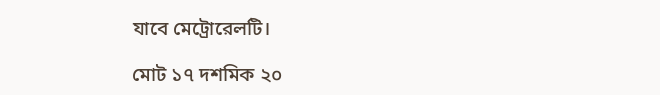যাবে মেট্রোরেলটি।

মোট ১৭ দশমিক ২০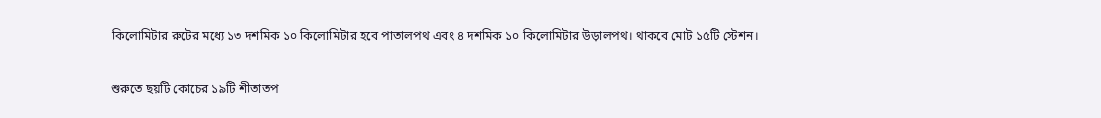কিলোমিটার রুটের মধ্যে ১৩ দশমিক ১০ কিলোমিটার হবে পাতালপথ এবং ৪ দশমিক ১০ কিলোমিটার উড়ালপথ। থাকবে মোট ১৫টি স্টেশন।

শুরুতে ছয়টি কোচের ১৯টি শীতাতপ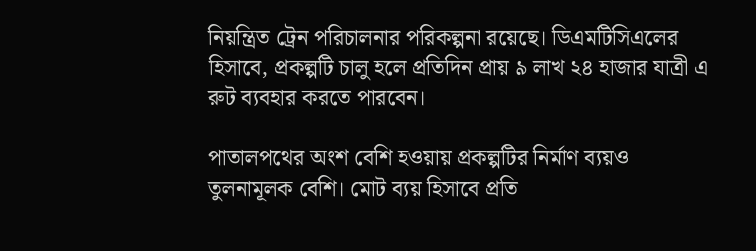নিয়ন্ত্রিত ট্রেন পরিচালনার পরিকল্পনা রয়েছে। ডিএমটিসিএলের হিসাবে, প্রকল্পটি চালু হলে প্রতিদিন প্রায় ৯ লাখ ২৪ হাজার যাত্রী এ রুট ব্যবহার করতে পারবেন।

পাতালপথের অংশ বেশি হওয়ায় প্রকল্পটির নির্মাণ ব্যয়ও তুলনামূলক বেশি। মোট ব্যয় হিসাবে প্রতি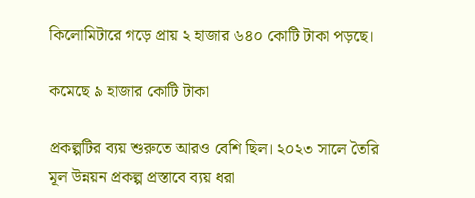কিলোমিটারে গড়ে প্রায় ২ হাজার ৬৪০ কোটি টাকা পড়ছে।

কমেছে ৯ হাজার কোটি টাকা

প্রকল্পটির ব্যয় শুরুতে আরও বেশি ছিল। ২০২৩ সালে তৈরি মূল উন্নয়ন প্রকল্প প্রস্তাবে ব্যয় ধরা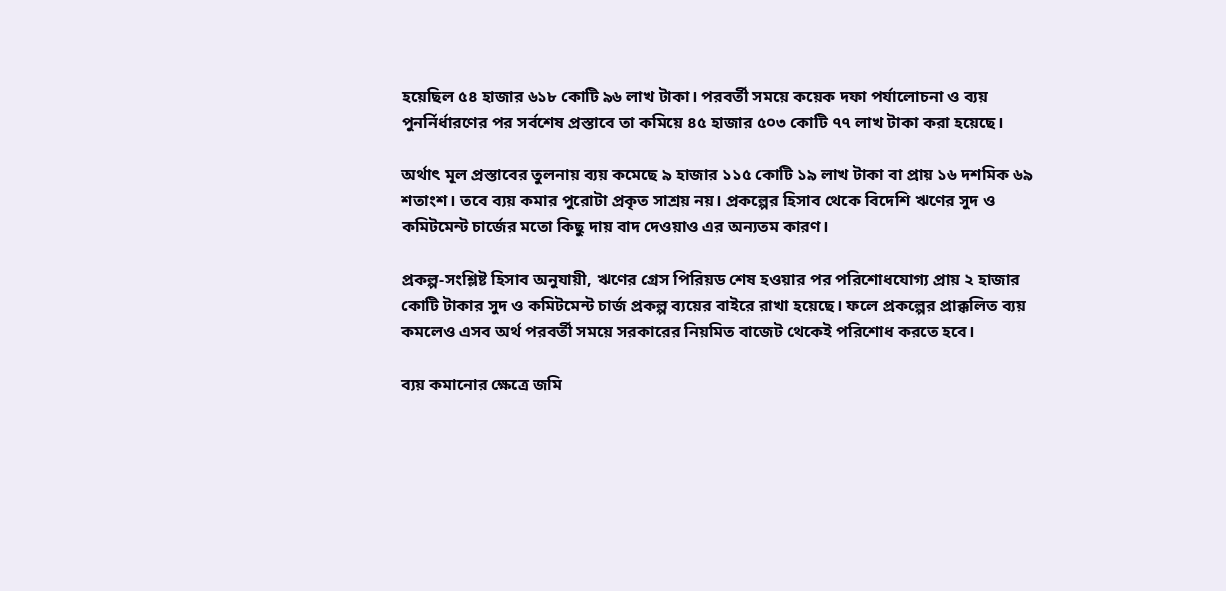হয়েছিল ৫৪ হাজার ৬১৮ কোটি ৯৬ লাখ টাকা। পরবর্তী সময়ে কয়েক দফা পর্যালোচনা ও ব্যয় পুনর্নির্ধারণের পর সর্বশেষ প্রস্তাবে তা কমিয়ে ৪৫ হাজার ৫০৩ কোটি ৭৭ লাখ টাকা করা হয়েছে।

অর্থাৎ মূল প্রস্তাবের তুলনায় ব্যয় কমেছে ৯ হাজার ১১৫ কোটি ১৯ লাখ টাকা বা প্রায় ১৬ দশমিক ৬৯ শতাংশ। তবে ব্যয় কমার পুরোটা প্রকৃত সাশ্রয় নয়। প্রকল্পের হিসাব থেকে বিদেশি ঋণের সুদ ও কমিটমেন্ট চার্জের মতো কিছু দায় বাদ দেওয়াও এর অন্যতম কারণ।

প্রকল্প-সংশ্লিষ্ট হিসাব অনুযায়ী, ঋণের গ্রেস পিরিয়ড শেষ হওয়ার পর পরিশোধযোগ্য প্রায় ২ হাজার কোটি টাকার সুদ ও কমিটমেন্ট চার্জ প্রকল্প ব্যয়ের বাইরে রাখা হয়েছে। ফলে প্রকল্পের প্রাক্কলিত ব্যয় কমলেও এসব অর্থ পরবর্তী সময়ে সরকারের নিয়মিত বাজেট থেকেই পরিশোধ করতে হবে।

ব্যয় কমানোর ক্ষেত্রে জমি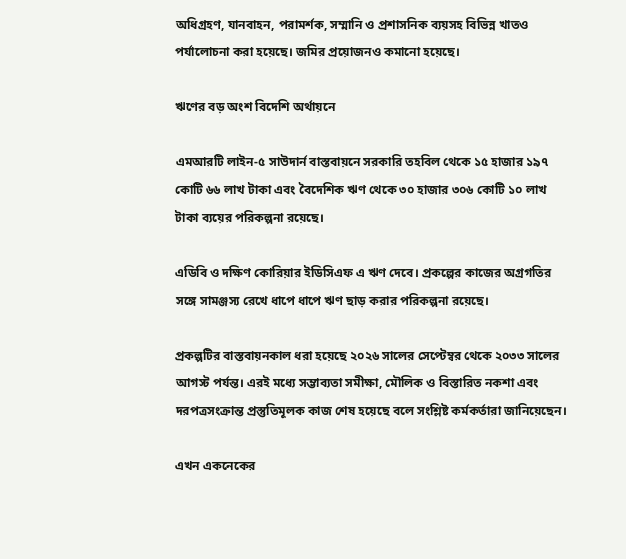অধিগ্রহণ, যানবাহন, পরামর্শক, সম্মানি ও প্রশাসনিক ব্যয়সহ বিভিন্ন খাতও পর্যালোচনা করা হয়েছে। জমির প্রয়োজনও কমানো হয়েছে।

ঋণের বড় অংশ বিদেশি অর্থায়নে

এমআরটি লাইন-৫ সাউদার্ন বাস্তবায়নে সরকারি তহবিল থেকে ১৫ হাজার ১৯৭ কোটি ৬৬ লাখ টাকা এবং বৈদেশিক ঋণ থেকে ৩০ হাজার ৩০৬ কোটি ১০ লাখ টাকা ব্যয়ের পরিকল্পনা রয়েছে।

এডিবি ও দক্ষিণ কোরিয়ার ইডিসিএফ এ ঋণ দেবে। প্রকল্পের কাজের অগ্রগতির সঙ্গে সামঞ্জস্য রেখে ধাপে ধাপে ঋণ ছাড় করার পরিকল্পনা রয়েছে।

প্রকল্পটির বাস্তবায়নকাল ধরা হয়েছে ২০২৬ সালের সেপ্টেম্বর থেকে ২০৩৩ সালের আগস্ট পর্যন্ত। এরই মধ্যে সম্ভাব্যতা সমীক্ষা, মৌলিক ও বিস্তারিত নকশা এবং দরপত্রসংক্রান্ত প্রস্তুতিমূলক কাজ শেষ হয়েছে বলে সংশ্লিষ্ট কর্মকর্তারা জানিয়েছেন।

এখন একনেকের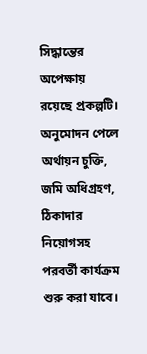সিদ্ধান্তের অপেক্ষায় রয়েছে প্রকল্পটি। অনুমোদন পেলে অর্থায়ন চুক্তি, জমি অধিগ্রহণ, ঠিকাদার নিয়োগসহ পরবর্তী কার্যক্রম শুরু করা যাবে।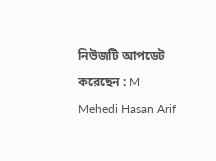নিউজটি আপডেট করেছেন : M Mehedi Hasan Arif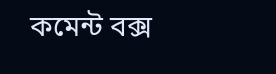কমেন্ট বক্স